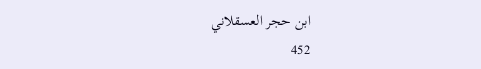ابن حجر العسقلاني
452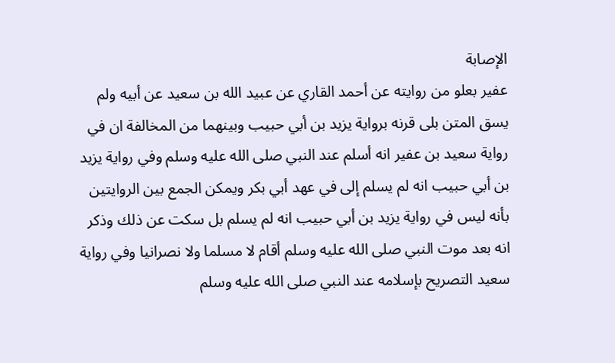الإصابة
عفير بعلو من روايته عن أحمد القاري عن عبيد الله بن سعيد عن أبيه ولم يسق المتن بلى قرنه برواية يزيد بن أبي حبيب وبينهما من المخالفة ان في رواية سعيد بن عفير انه أسلم عند النبي صلى الله عليه وسلم وفي رواية يزيد بن أبي حبيب انه لم يسلم إلى في عهد أبي بكر ويمكن الجمع بين الروايتين بأنه ليس في رواية يزيد بن أبي حبيب انه لم يسلم بل سكت عن ذلك وذكر انه بعد موت النبي صلى الله عليه وسلم أقام لا مسلما ولا نصرانيا وفي رواية سعيد التصريح بإسلامه عند النبي صلى الله عليه وسلم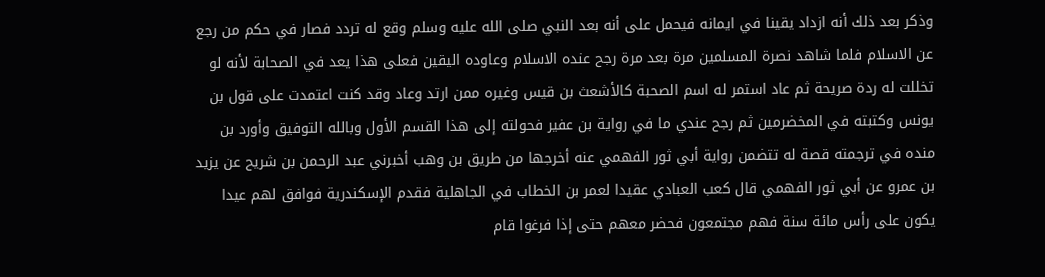وذكر بعد ذلك أنه ازداد يقينا في ايمانه فيحمل على أنه بعد النبي صلى الله عليه وسلم وقع له تردد فصار في حكم من رجع عن الاسلام فلما شاهد نصرة المسلمين مرة بعد مرة رجح عنده الاسلام وعاوده اليقين فعلى هذا يعد في الصحابة لأنه لو تخللت له ردة صريحة ثم عاد استمر له اسم الصحبة كالأشعث بن قيس وغيره ممن ارتد وعاد وقد كنت اعتمدت على قول بن يونس وكتبته في المخضرمين ثم رجح عندي ما في رواية بن عفير فحولته إلى هذا القسم الأول وبالله التوفيق وأورد بن منده في ترجمته قصة له تتضمن رواية أبي ثور الفهمي عنه أخرجها من طريق بن وهب أخبرني عبد الرحمن بن شريح عن يزيد بن عمرو عن أبي ثور الفهمي قال كعب العبادي عقيدا لعمر بن الخطاب في الجاهلية فقدم الإسكندرية فوافق لهم عيدا يكون على رأس مائة سنة فهم مجتمعون فحضر معهم حتى إذا فرغوا قام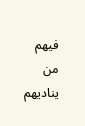فيهم من يناديهم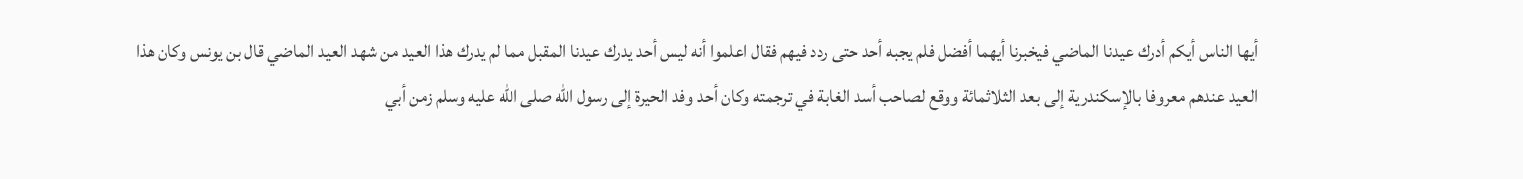أيها الناس أيكم أدرك عيدنا الماضي فيخبرنا أيهما أفضل فلم يجبه أحد حتى ردد فيهم فقال اعلموا أنه ليس أحد يدرك عيدنا المقبل مما لم يدرك هذا العيد من شهد العيد الماضي قال بن يونس وكان هذا العيد عندهم معروفا بالإسكندرية إلى بعد الثلاثمائة ووقع لصاحب أسد الغابة في ترجمته وكان أحد وفد الحيرة إلى رسول الله صلى الله عليه وسلم زمن أبي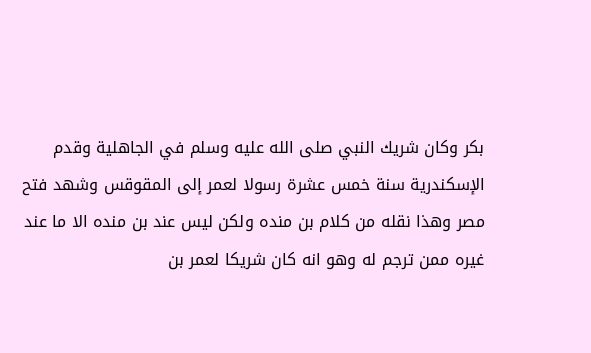بكر وكان شريك النبي صلى الله عليه وسلم في الجاهلية وقدم الإسكندرية سنة خمس عشرة رسولا لعمر إلى المقوقس وشهد فتح مصر وهذا نقله من كلام بن منده ولكن ليس عند بن منده الا ما عند غيره ممن ترجم له وهو انه كان شريكا لعمر بن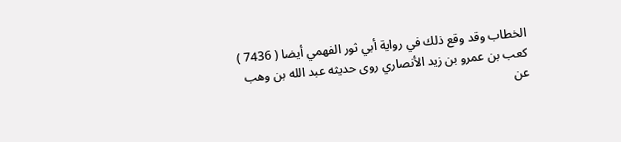الخطاب وقد وقع ذلك في رواية أبي ثور الفهمي أيضا ( 7436 ) كعب بن عمرو بن زيد الأنصاري روى حديثه عبد الله بن وهب عن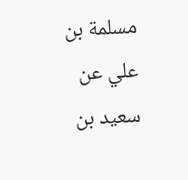مسلمة بن علي عن سعيد بن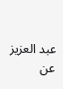عبد العزيز عن